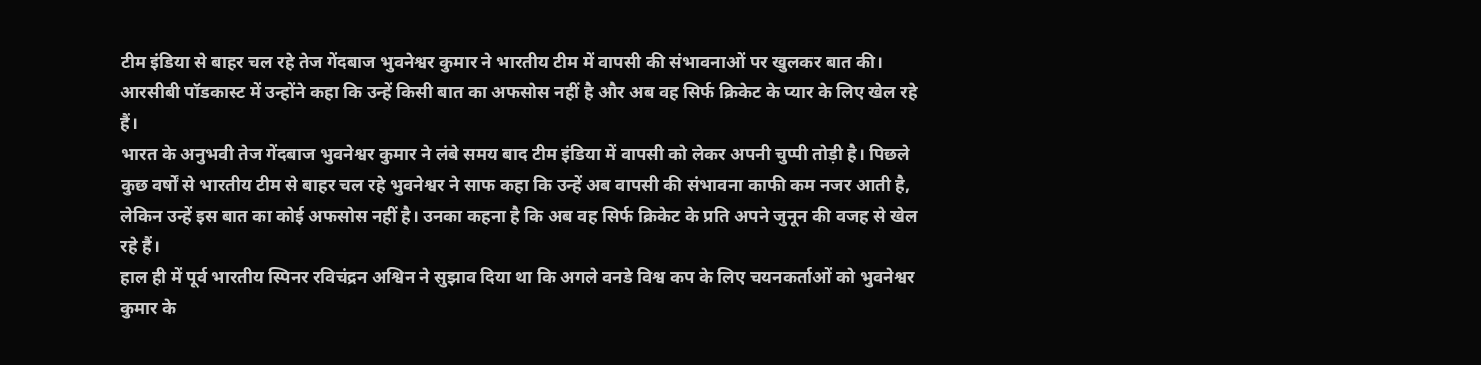टीम इंडिया से बाहर चल रहे तेज गेंदबाज भुवनेश्वर कुमार ने भारतीय टीम में वापसी की संभावनाओं पर खुलकर बात की। आरसीबी पॉडकास्ट में उन्होंने कहा कि उन्हें किसी बात का अफसोस नहीं है और अब वह सिर्फ क्रिकेट के प्यार के लिए खेल रहे हैं।
भारत के अनुभवी तेज गेंदबाज भुवनेश्वर कुमार ने लंबे समय बाद टीम इंडिया में वापसी को लेकर अपनी चुप्पी तोड़ी है। पिछले कुछ वर्षों से भारतीय टीम से बाहर चल रहे भुवनेश्वर ने साफ कहा कि उन्हें अब वापसी की संभावना काफी कम नजर आती है, लेकिन उन्हें इस बात का कोई अफसोस नहीं है। उनका कहना है कि अब वह सिर्फ क्रिकेट के प्रति अपने जुनून की वजह से खेल रहे हैं।
हाल ही में पूर्व भारतीय स्पिनर रविचंद्रन अश्विन ने सुझाव दिया था कि अगले वनडे विश्व कप के लिए चयनकर्ताओं को भुवनेश्वर कुमार के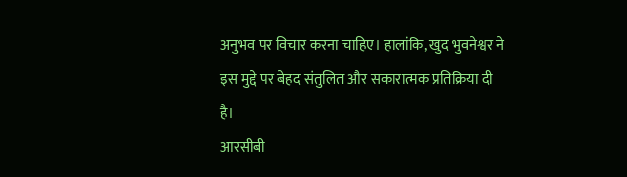अनुभव पर विचार करना चाहिए। हालांकि, खुद भुवनेश्वर ने इस मुद्दे पर बेहद संतुलित और सकारात्मक प्रतिक्रिया दी है।
आरसीबी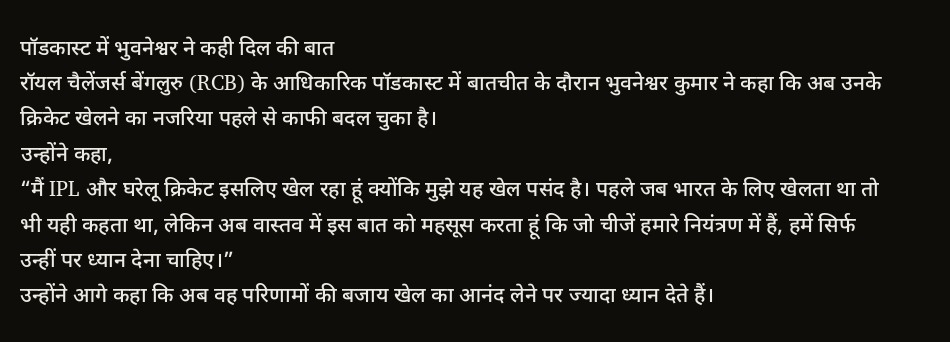पॉडकास्ट में भुवनेश्वर ने कही दिल की बात
रॉयल चैलेंजर्स बेंगलुरु (RCB) के आधिकारिक पॉडकास्ट में बातचीत के दौरान भुवनेश्वर कुमार ने कहा कि अब उनके क्रिकेट खेलने का नजरिया पहले से काफी बदल चुका है।
उन्होंने कहा,
“मैं IPL और घरेलू क्रिकेट इसलिए खेल रहा हूं क्योंकि मुझे यह खेल पसंद है। पहले जब भारत के लिए खेलता था तो भी यही कहता था, लेकिन अब वास्तव में इस बात को महसूस करता हूं कि जो चीजें हमारे नियंत्रण में हैं, हमें सिर्फ उन्हीं पर ध्यान देना चाहिए।”
उन्होंने आगे कहा कि अब वह परिणामों की बजाय खेल का आनंद लेने पर ज्यादा ध्यान देते हैं।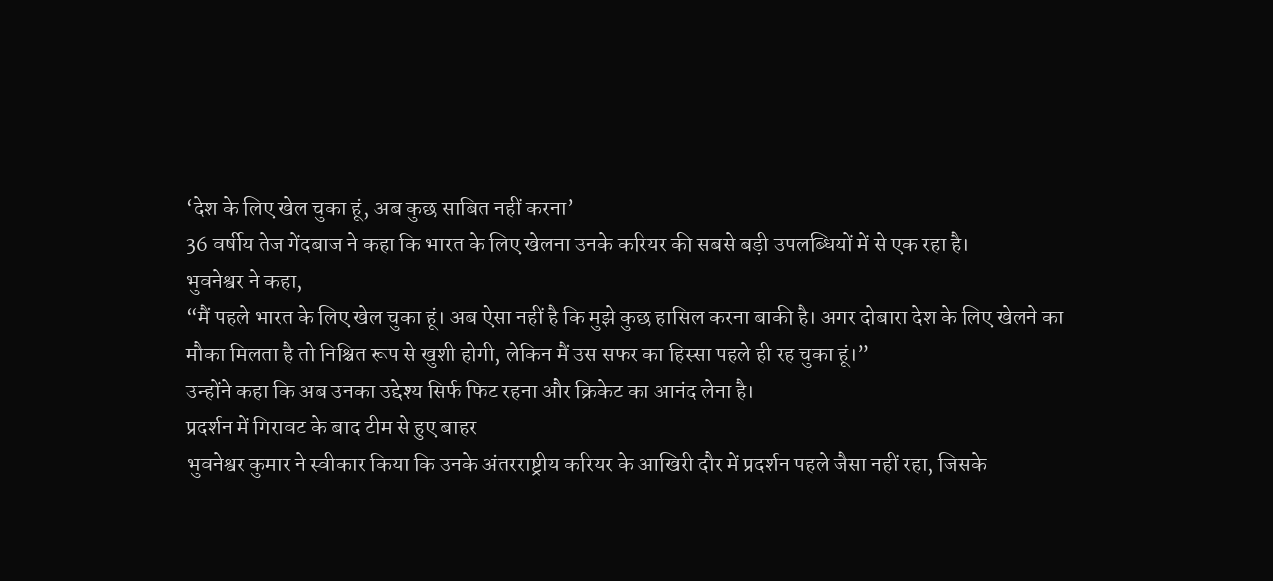‘देश के लिए खेल चुका हूं, अब कुछ साबित नहीं करना’
36 वर्षीय तेज गेंदबाज ने कहा कि भारत के लिए खेलना उनके करियर की सबसे बड़ी उपलब्धियों में से एक रहा है।
भुवनेश्वर ने कहा,
“मैं पहले भारत के लिए खेल चुका हूं। अब ऐसा नहीं है कि मुझे कुछ हासिल करना बाकी है। अगर दोबारा देश के लिए खेलने का मौका मिलता है तो निश्चित रूप से खुशी होगी, लेकिन मैं उस सफर का हिस्सा पहले ही रह चुका हूं।”
उन्होंने कहा कि अब उनका उद्देश्य सिर्फ फिट रहना और क्रिकेट का आनंद लेना है।
प्रदर्शन में गिरावट के बाद टीम से हुए बाहर
भुवनेश्वर कुमार ने स्वीकार किया कि उनके अंतरराष्ट्रीय करियर के आखिरी दौर में प्रदर्शन पहले जैसा नहीं रहा, जिसके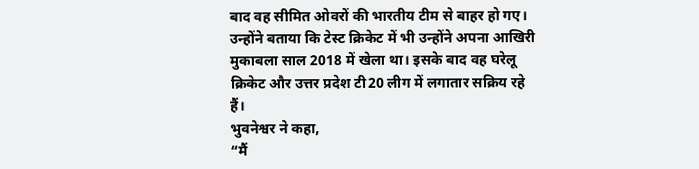बाद वह सीमित ओवरों की भारतीय टीम से बाहर हो गए।
उन्होंने बताया कि टेस्ट क्रिकेट में भी उन्होंने अपना आखिरी मुकाबला साल 2018 में खेला था। इसके बाद वह घरेलू क्रिकेट और उत्तर प्रदेश टी20 लीग में लगातार सक्रिय रहे हैं।
भुवनेश्वर ने कहा,
“मैं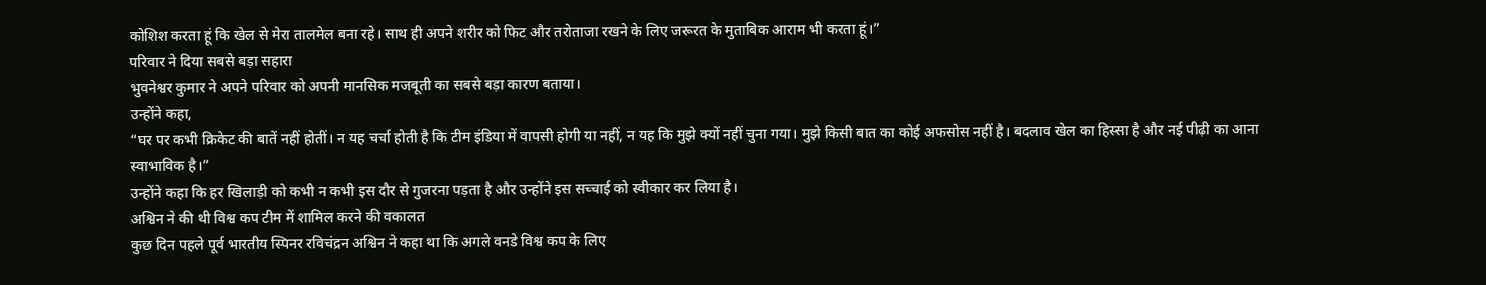कोशिश करता हूं कि खेल से मेरा तालमेल बना रहे। साथ ही अपने शरीर को फिट और तरोताजा रखने के लिए जरूरत के मुताबिक आराम भी करता हूं।”
परिवार ने दिया सबसे बड़ा सहारा
भुवनेश्वर कुमार ने अपने परिवार को अपनी मानसिक मजबूती का सबसे बड़ा कारण बताया।
उन्होंने कहा,
“घर पर कभी क्रिकेट की बातें नहीं होतीं। न यह चर्चा होती है कि टीम इंडिया में वापसी होगी या नहीं, न यह कि मुझे क्यों नहीं चुना गया। मुझे किसी बात का कोई अफसोस नहीं है। बदलाव खेल का हिस्सा है और नई पीढ़ी का आना स्वाभाविक है।”
उन्होंने कहा कि हर खिलाड़ी को कभी न कभी इस दौर से गुजरना पड़ता है और उन्होंने इस सच्चाई को स्वीकार कर लिया है।
अश्विन ने की थी विश्व कप टीम में शामिल करने की वकालत
कुछ दिन पहले पूर्व भारतीय स्पिनर रविचंद्रन अश्विन ने कहा था कि अगले वनडे विश्व कप के लिए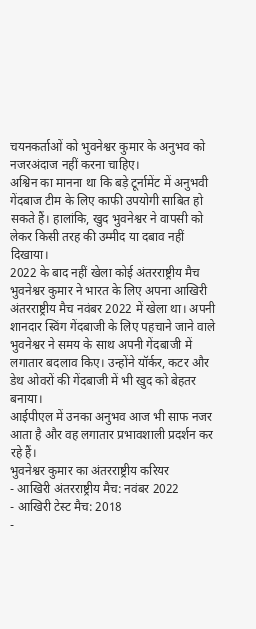चयनकर्ताओं को भुवनेश्वर कुमार के अनुभव को नजरअंदाज नहीं करना चाहिए।
अश्विन का मानना था कि बड़े टूर्नामेंट में अनुभवी गेंदबाज टीम के लिए काफी उपयोगी साबित हो सकते हैं। हालांकि, खुद भुवनेश्वर ने वापसी को लेकर किसी तरह की उम्मीद या दबाव नहीं दिखाया।
2022 के बाद नहीं खेला कोई अंतरराष्ट्रीय मैच
भुवनेश्वर कुमार ने भारत के लिए अपना आखिरी अंतरराष्ट्रीय मैच नवंबर 2022 में खेला था। अपनी शानदार स्विंग गेंदबाजी के लिए पहचाने जाने वाले भुवनेश्वर ने समय के साथ अपनी गेंदबाजी में लगातार बदलाव किए। उन्होंने यॉर्कर, कटर और डेथ ओवरों की गेंदबाजी में भी खुद को बेहतर बनाया।
आईपीएल में उनका अनुभव आज भी साफ नजर आता है और वह लगातार प्रभावशाली प्रदर्शन कर रहे हैं।
भुवनेश्वर कुमार का अंतरराष्ट्रीय करियर
- आखिरी अंतरराष्ट्रीय मैच: नवंबर 2022
- आखिरी टेस्ट मैच: 2018
-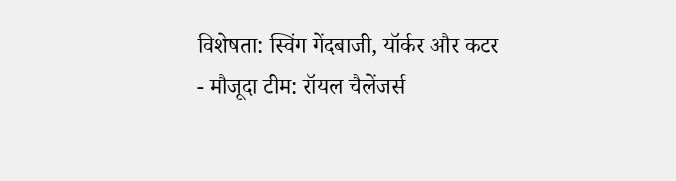विशेषता: स्विंग गेंदबाजी, यॉर्कर और कटर
- मौजूदा टीम: रॉयल चैलेंजर्स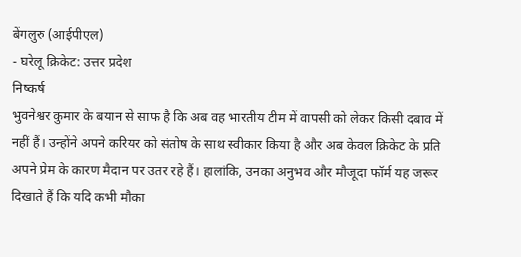बेंगलुरु (आईपीएल)
- घरेलू क्रिकेट: उत्तर प्रदेश
निष्कर्ष
भुवनेश्वर कुमार के बयान से साफ है कि अब वह भारतीय टीम में वापसी को लेकर किसी दबाव में नहीं हैं। उन्होंने अपने करियर को संतोष के साथ स्वीकार किया है और अब केवल क्रिकेट के प्रति अपने प्रेम के कारण मैदान पर उतर रहे हैं। हालांकि, उनका अनुभव और मौजूदा फॉर्म यह जरूर दिखाते हैं कि यदि कभी मौका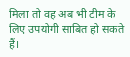मिला तो वह अब भी टीम के लिए उपयोगी साबित हो सकते हैं।